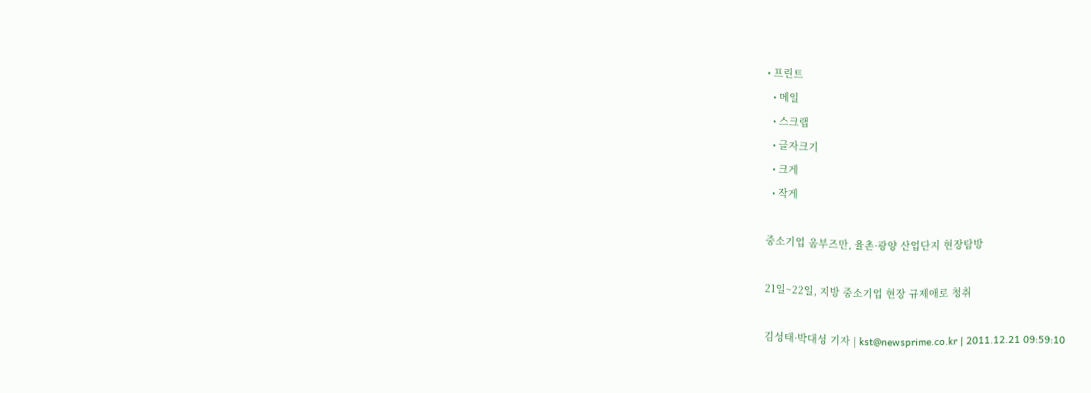• 프린트
  • 메일
  • 스크랩
  • 글자크기
  • 크게
  • 작게

중소기업 옴부즈만, 율촌·광양 산업단지 현장탐방

21일~22일, 지방 중소기업 현장 규제애로 청취

김성태·박대성 기자 | kst@newsprime.co.kr | 2011.12.21 09:59:10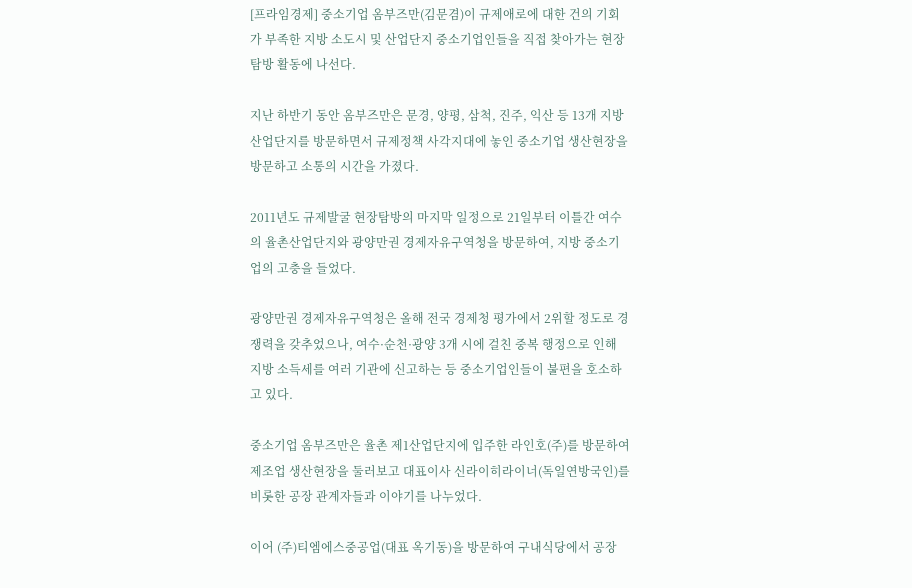[프라임경제] 중소기업 옴부즈만(김문겸)이 규제애로에 대한 건의 기회가 부족한 지방 소도시 및 산업단지 중소기업인들을 직접 찾아가는 현장탐방 활동에 나선다.

지난 하반기 동안 옴부즈만은 문경, 양평, 삼척, 진주, 익산 등 13개 지방 산업단지를 방문하면서 규제정책 사각지대에 놓인 중소기업 생산현장을 방문하고 소통의 시간을 가졌다.

2011년도 규제발굴 현장탐방의 마지막 일정으로 21일부터 이틀간 여수의 율촌산업단지와 광양만권 경제자유구역청을 방문하여, 지방 중소기업의 고충을 들었다.

광양만권 경제자유구역청은 올해 전국 경제청 평가에서 2위할 정도로 경쟁력을 갖추었으나, 여수·순천·광양 3개 시에 걸친 중복 행정으로 인해 지방 소득세를 여러 기관에 신고하는 등 중소기업인들이 불편을 호소하고 있다.

중소기업 옴부즈만은 율촌 제1산업단지에 입주한 라인호(주)를 방문하여 제조업 생산현장을 둘러보고 대표이사 신라이히라이너(독일연방국인)를 비롯한 공장 관계자들과 이야기를 나누었다.

이어 (주)티엠에스중공업(대표 옥기동)을 방문하여 구내식당에서 공장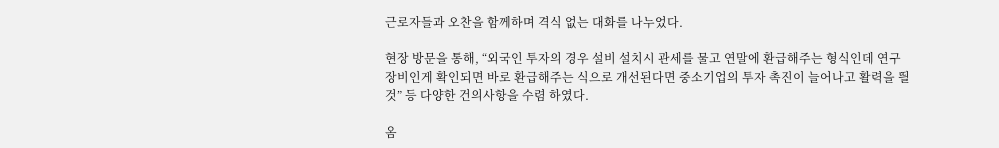근로자들과 오찬을 함께하며 격식 없는 대화를 나누었다.

현장 방문을 통해, “외국인 투자의 경우 설비 설치시 관세를 물고 연말에 환급해주는 형식인데 연구장비인게 확인되면 바로 환급해주는 식으로 개선된다면 중소기업의 투자 촉진이 늘어나고 활력을 띌 것” 등 다양한 건의사항을 수렴 하였다.

옴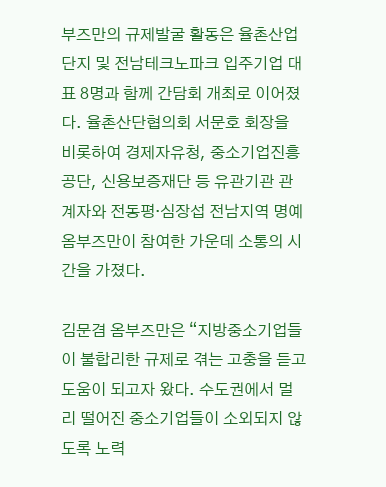부즈만의 규제발굴 활동은 율촌산업단지 및 전남테크노파크 입주기업 대표 8명과 함께 간담회 개최로 이어졌다. 율촌산단협의회 서문호 회장을 비롯하여 경제자유청, 중소기업진흥공단, 신용보증재단 등 유관기관 관계자와 전동평·심장섭 전남지역 명예옴부즈만이 참여한 가운데 소통의 시간을 가졌다.

김문겸 옴부즈만은 “지방중소기업들이 불합리한 규제로 겪는 고충을 듣고 도움이 되고자 왔다. 수도권에서 멀리 떨어진 중소기업들이 소외되지 않도록 노력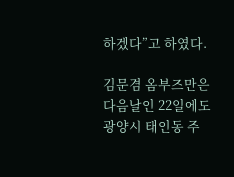하겠다”고 하였다.

김문겸 옴부즈만은 다음날인 22일에도 광양시 태인동 주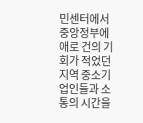민센터에서 중앙정부에 애로 건의 기회가 적었던 지역 중소기업인들과 소통의 시간을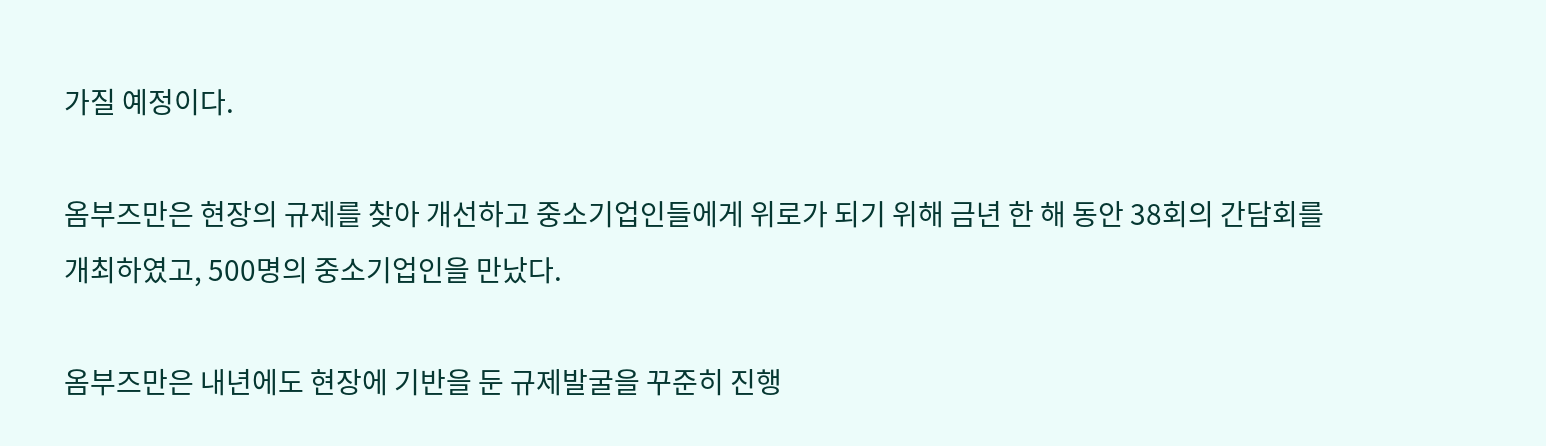가질 예정이다.

옴부즈만은 현장의 규제를 찾아 개선하고 중소기업인들에게 위로가 되기 위해 금년 한 해 동안 38회의 간담회를 개최하였고, 500명의 중소기업인을 만났다.

옴부즈만은 내년에도 현장에 기반을 둔 규제발굴을 꾸준히 진행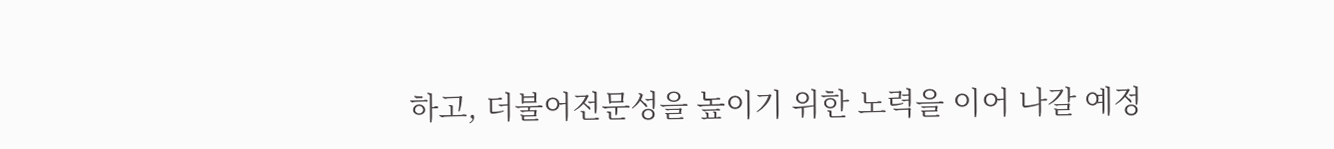하고, 더불어전문성을 높이기 위한 노력을 이어 나갈 예정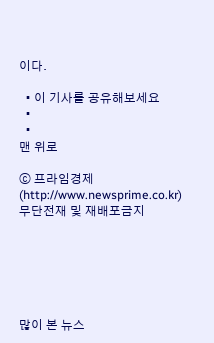이다.

  • 이 기사를 공유해보세요
  •
  •
맨 위로

ⓒ 프라임경제(http://www.newsprime.co.kr) 무단전재 및 재배포금지






많이 본 뉴스